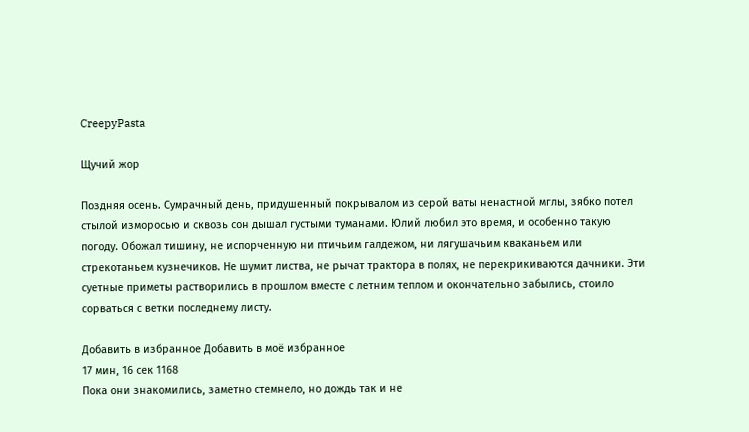CreepyPasta

Щучий жор

Поздняя осень. Сумрачный день, придушенный покрывалом из серой ваты ненастной мглы, зябко потел стылой изморосью и сквозь сон дышал густыми туманами. Юлий любил это время, и особенно такую погоду. Обожал тишину, не испорченную ни птичьим галдежом, ни лягушачьим кваканьем или стрекотаньем кузнечиков. Не шумит листва, не рычат трактора в полях, не перекрикиваются дачники. Эти суетные приметы растворились в прошлом вместе с летним теплом и окончательно забылись, стоило сорваться с ветки последнему листу.

Добавить в избранное Добавить в моё избранное
17 мин, 16 сек 1168
Пока они знакомились, заметно стемнело, но дождь так и не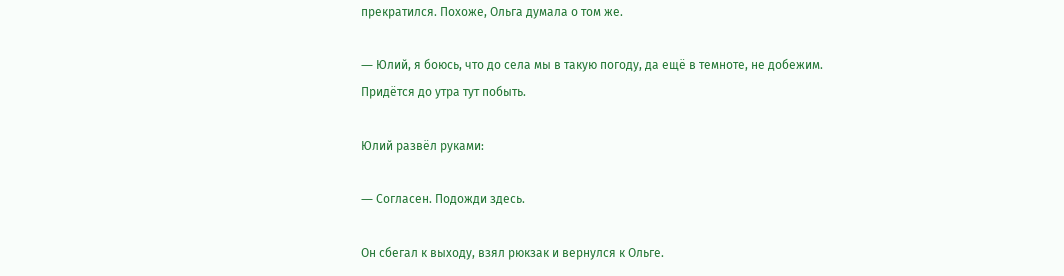прекратился. Похоже, Ольга думала о том же.

― Юлий, я боюсь, что до села мы в такую погоду, да ещё в темноте, не добежим. Придётся до утра тут побыть.

Юлий развёл руками:

― Согласен. Подожди здесь.

Он сбегал к выходу, взял рюкзак и вернулся к Ольге.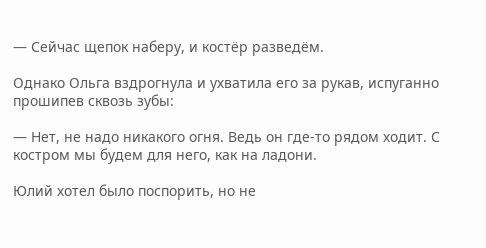― Сейчас щепок наберу, и костёр разведём.

Однако Ольга вздрогнула и ухватила его за рукав, испуганно прошипев сквозь зубы:

― Нет, не надо никакого огня. Ведь он где-то рядом ходит. С костром мы будем для него, как на ладони.

Юлий хотел было поспорить, но не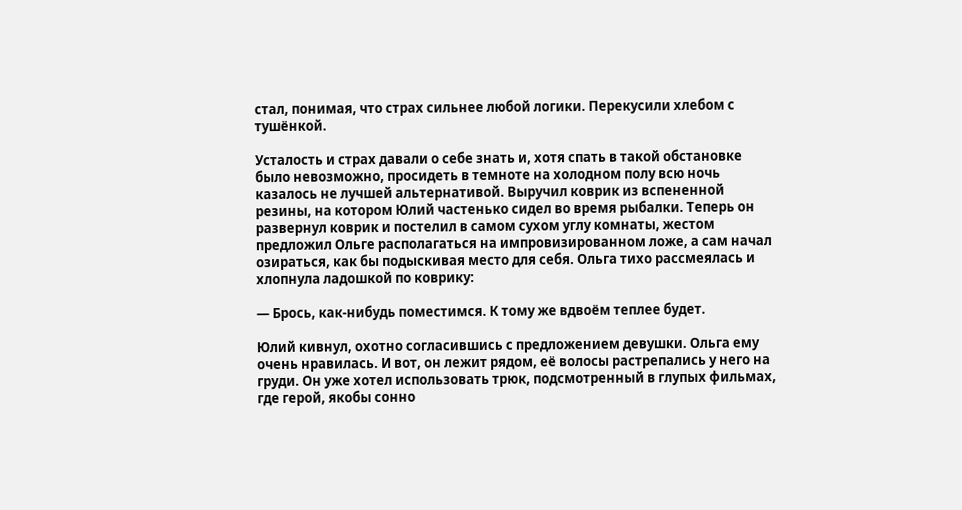стал, понимая, что страх сильнее любой логики. Перекусили хлебом с тушёнкой.

Усталость и страх давали о себе знать и, хотя спать в такой обстановке было невозможно, просидеть в темноте на холодном полу всю ночь казалось не лучшей альтернативой. Выручил коврик из вспененной резины, на котором Юлий частенько сидел во время рыбалки. Теперь он развернул коврик и постелил в самом сухом углу комнаты, жестом предложил Ольге располагаться на импровизированном ложе, а сам начал озираться, как бы подыскивая место для себя. Ольга тихо рассмеялась и хлопнула ладошкой по коврику:

― Брось, как-нибудь поместимся. К тому же вдвоём теплее будет.

Юлий кивнул, охотно согласившись с предложением девушки. Ольга ему очень нравилась. И вот, он лежит рядом, её волосы растрепались у него на груди. Он уже хотел использовать трюк, подсмотренный в глупых фильмах, где герой, якобы сонно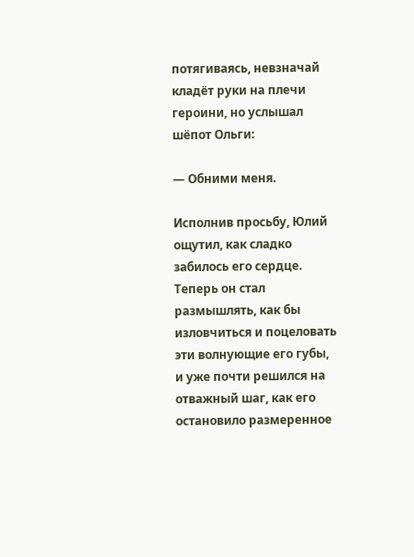потягиваясь, невзначай кладёт руки на плечи героини, но услышал шёпот Ольги:

― Обними меня.

Исполнив просьбу, Юлий ощутил, как сладко забилось его сердце. Теперь он стал размышлять, как бы изловчиться и поцеловать эти волнующие его губы, и уже почти решился на отважный шаг, как его остановило размеренное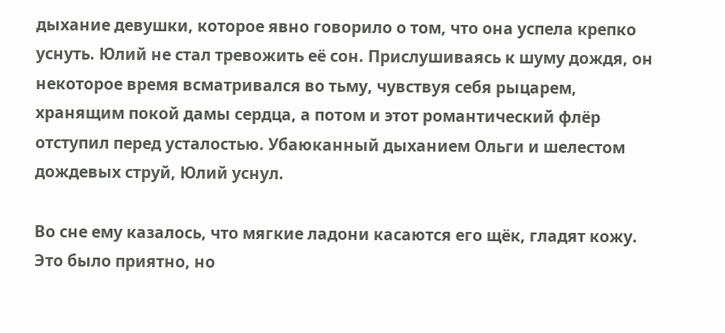дыхание девушки, которое явно говорило о том, что она успела крепко уснуть. Юлий не стал тревожить её сон. Прислушиваясь к шуму дождя, он некоторое время всматривался во тьму, чувствуя себя рыцарем, хранящим покой дамы сердца, а потом и этот романтический флёр отступил перед усталостью. Убаюканный дыханием Ольги и шелестом дождевых струй, Юлий уснул.

Во сне ему казалось, что мягкие ладони касаются его щёк, гладят кожу. Это было приятно, но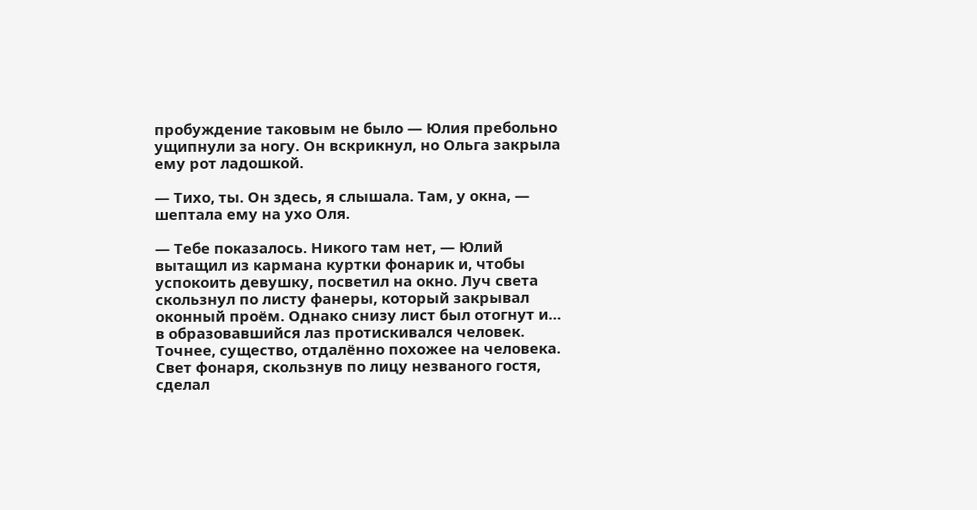пробуждение таковым не было — Юлия пребольно ущипнули за ногу. Он вскрикнул, но Ольга закрыла ему рот ладошкой.

― Тихо, ты. Он здесь, я слышала. Там, у окна, ― шептала ему на ухо Оля.

― Тебе показалось. Никого там нет, ― Юлий вытащил из кармана куртки фонарик и, чтобы успокоить девушку, посветил на окно. Луч света скользнул по листу фанеры, который закрывал оконный проём. Однако снизу лист был отогнут и… в образовавшийся лаз протискивался человек. Точнее, существо, отдалённо похожее на человека. Свет фонаря, скользнув по лицу незваного гостя, сделал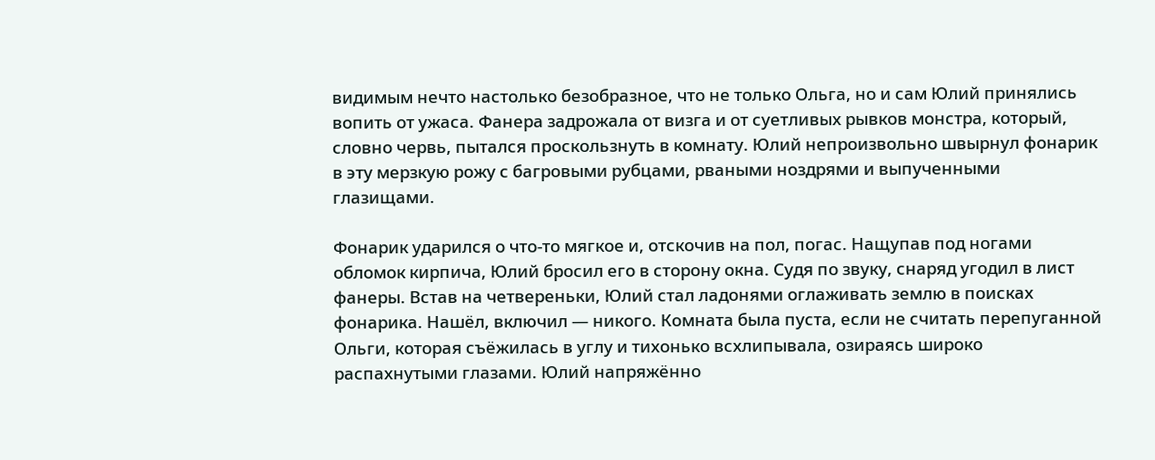видимым нечто настолько безобразное, что не только Ольга, но и сам Юлий принялись вопить от ужаса. Фанера задрожала от визга и от суетливых рывков монстра, который, словно червь, пытался проскользнуть в комнату. Юлий непроизвольно швырнул фонарик в эту мерзкую рожу с багровыми рубцами, рваными ноздрями и выпученными глазищами.

Фонарик ударился о что-то мягкое и, отскочив на пол, погас. Нащупав под ногами обломок кирпича, Юлий бросил его в сторону окна. Судя по звуку, снаряд угодил в лист фанеры. Встав на четвереньки, Юлий стал ладонями оглаживать землю в поисках фонарика. Нашёл, включил — никого. Комната была пуста, если не считать перепуганной Ольги, которая съёжилась в углу и тихонько всхлипывала, озираясь широко распахнутыми глазами. Юлий напряжённо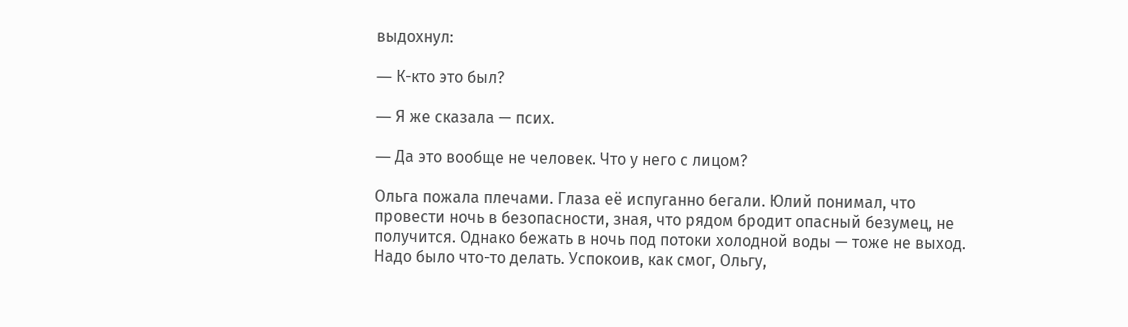выдохнул:

― К-кто это был?

― Я же сказала — псих.

― Да это вообще не человек. Что у него с лицом?

Ольга пожала плечами. Глаза её испуганно бегали. Юлий понимал, что провести ночь в безопасности, зная, что рядом бродит опасный безумец, не получится. Однако бежать в ночь под потоки холодной воды — тоже не выход. Надо было что-то делать. Успокоив, как смог, Ольгу,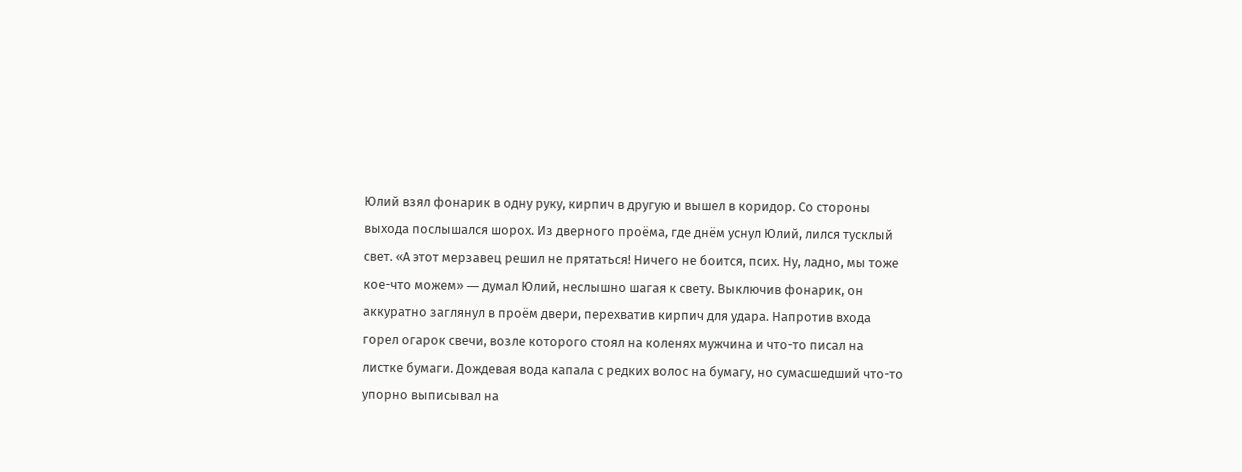Юлий взял фонарик в одну руку, кирпич в другую и вышел в коридор. Со стороны выхода послышался шорох. Из дверного проёма, где днём уснул Юлий, лился тусклый свет. «А этот мерзавец решил не прятаться! Ничего не боится, псих. Ну, ладно, мы тоже кое-что можем» ― думал Юлий, неслышно шагая к свету. Выключив фонарик, он аккуратно заглянул в проём двери, перехватив кирпич для удара. Напротив входа горел огарок свечи, возле которого стоял на коленях мужчина и что-то писал на листке бумаги. Дождевая вода капала с редких волос на бумагу, но сумасшедший что-то упорно выписывал на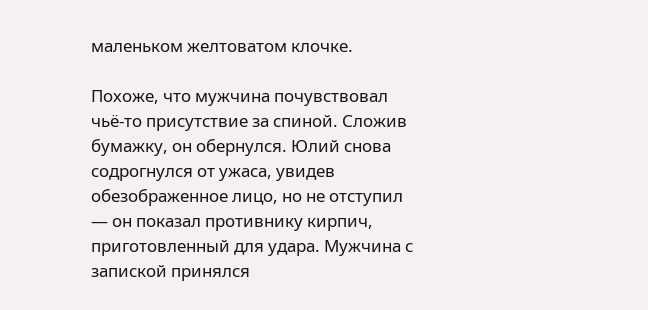маленьком желтоватом клочке.

Похоже, что мужчина почувствовал чьё-то присутствие за спиной. Сложив бумажку, он обернулся. Юлий снова содрогнулся от ужаса, увидев обезображенное лицо, но не отступил — он показал противнику кирпич, приготовленный для удара. Мужчина с запиской принялся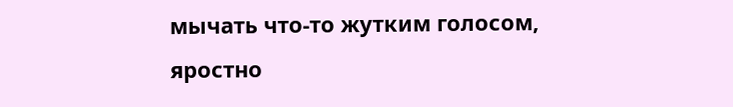мычать что-то жутким голосом, яростно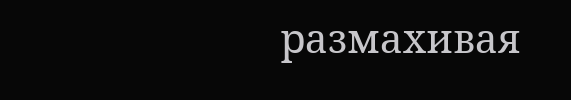размахивая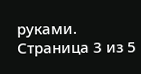руками.
Страница 3 из 5